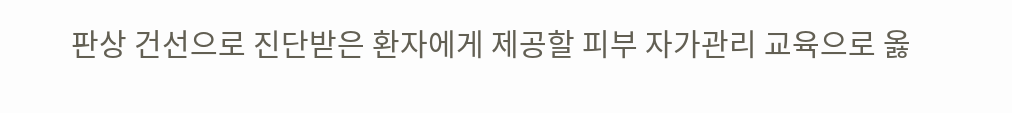판상 건선으로 진단받은 환자에게 제공할 피부 자가관리 교육으로 옳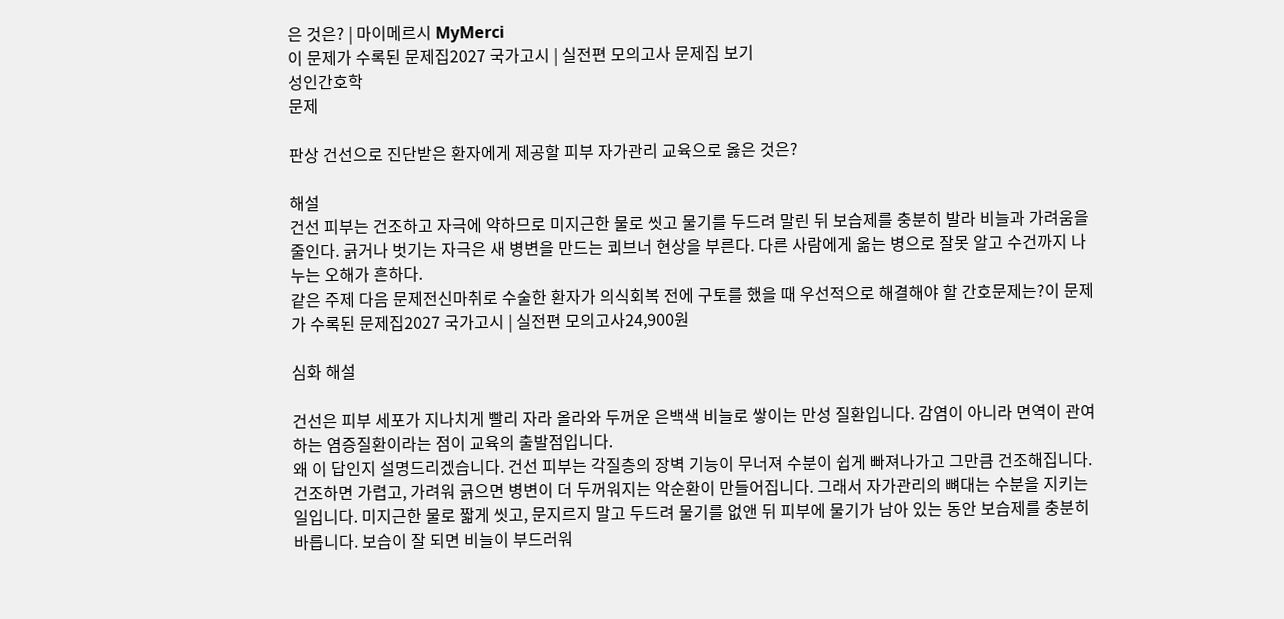은 것은? | 마이메르시 MyMerci
이 문제가 수록된 문제집2027 국가고시 | 실전편 모의고사 문제집 보기
성인간호학
문제

판상 건선으로 진단받은 환자에게 제공할 피부 자가관리 교육으로 옳은 것은?

해설
건선 피부는 건조하고 자극에 약하므로 미지근한 물로 씻고 물기를 두드려 말린 뒤 보습제를 충분히 발라 비늘과 가려움을 줄인다. 긁거나 벗기는 자극은 새 병변을 만드는 쾨브너 현상을 부른다. 다른 사람에게 옮는 병으로 잘못 알고 수건까지 나누는 오해가 흔하다.
같은 주제 다음 문제전신마취로 수술한 환자가 의식회복 전에 구토를 했을 때 우선적으로 해결해야 할 간호문제는?이 문제가 수록된 문제집2027 국가고시 | 실전편 모의고사24,900원

심화 해설

건선은 피부 세포가 지나치게 빨리 자라 올라와 두꺼운 은백색 비늘로 쌓이는 만성 질환입니다. 감염이 아니라 면역이 관여하는 염증질환이라는 점이 교육의 출발점입니다.
왜 이 답인지 설명드리겠습니다. 건선 피부는 각질층의 장벽 기능이 무너져 수분이 쉽게 빠져나가고 그만큼 건조해집니다. 건조하면 가렵고, 가려워 긁으면 병변이 더 두꺼워지는 악순환이 만들어집니다. 그래서 자가관리의 뼈대는 수분을 지키는 일입니다. 미지근한 물로 짧게 씻고, 문지르지 말고 두드려 물기를 없앤 뒤 피부에 물기가 남아 있는 동안 보습제를 충분히 바릅니다. 보습이 잘 되면 비늘이 부드러워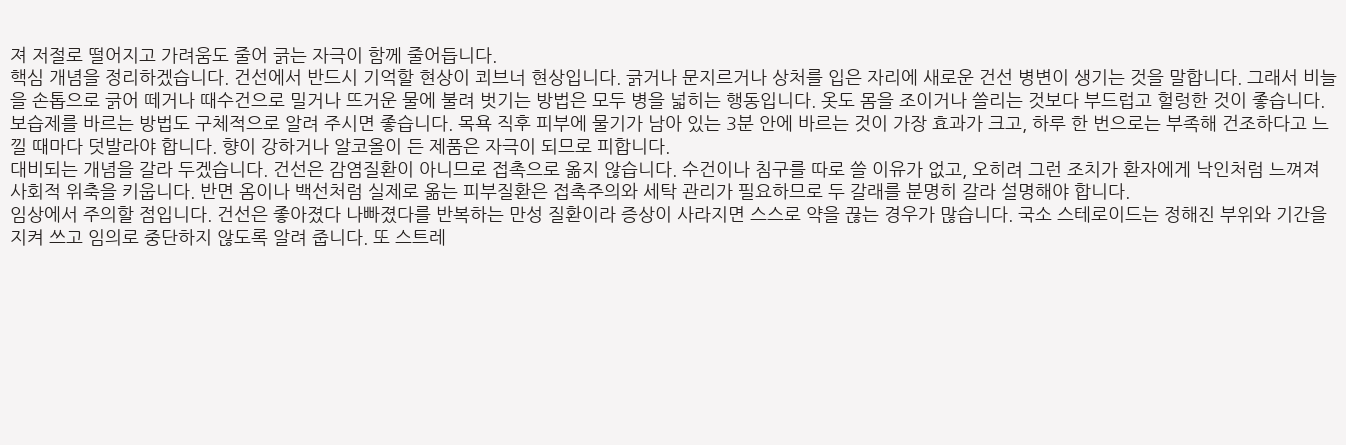져 저절로 떨어지고 가려움도 줄어 긁는 자극이 함께 줄어듭니다.
핵심 개념을 정리하겠습니다. 건선에서 반드시 기억할 현상이 쾨브너 현상입니다. 긁거나 문지르거나 상처를 입은 자리에 새로운 건선 병변이 생기는 것을 말합니다. 그래서 비늘을 손톱으로 긁어 떼거나 때수건으로 밀거나 뜨거운 물에 불려 벗기는 방법은 모두 병을 넓히는 행동입니다. 옷도 몸을 조이거나 쓸리는 것보다 부드럽고 헐렁한 것이 좋습니다.
보습제를 바르는 방법도 구체적으로 알려 주시면 좋습니다. 목욕 직후 피부에 물기가 남아 있는 3분 안에 바르는 것이 가장 효과가 크고, 하루 한 번으로는 부족해 건조하다고 느낄 때마다 덧발라야 합니다. 향이 강하거나 알코올이 든 제품은 자극이 되므로 피합니다.
대비되는 개념을 갈라 두겠습니다. 건선은 감염질환이 아니므로 접촉으로 옮지 않습니다. 수건이나 침구를 따로 쓸 이유가 없고, 오히려 그런 조치가 환자에게 낙인처럼 느껴져 사회적 위축을 키웁니다. 반면 옴이나 백선처럼 실제로 옮는 피부질환은 접촉주의와 세탁 관리가 필요하므로 두 갈래를 분명히 갈라 설명해야 합니다.
임상에서 주의할 점입니다. 건선은 좋아졌다 나빠졌다를 반복하는 만성 질환이라 증상이 사라지면 스스로 약을 끊는 경우가 많습니다. 국소 스테로이드는 정해진 부위와 기간을 지켜 쓰고 임의로 중단하지 않도록 알려 줍니다. 또 스트레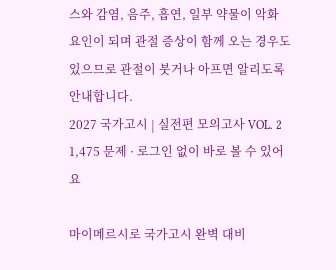스와 감염, 음주, 흡연, 일부 약물이 악화 요인이 되며 관절 증상이 함께 오는 경우도 있으므로 관절이 붓거나 아프면 알리도록 안내합니다.
2027 국가고시 | 실전편 모의고사 VOL. 2 1,475 문제 · 로그인 없이 바로 볼 수 있어요

마이메르시로 국가고시 완벽 대비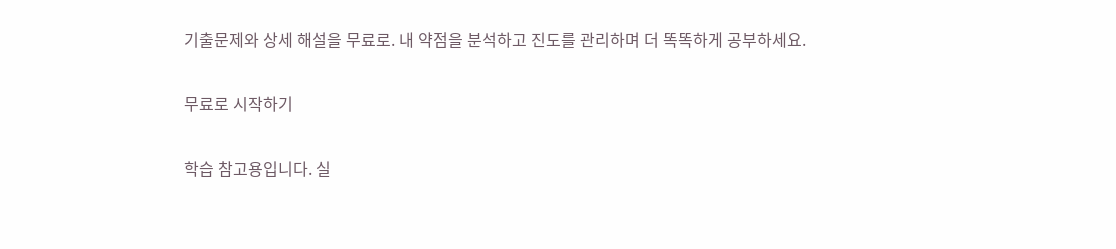기출문제와 상세 해설을 무료로. 내 약점을 분석하고 진도를 관리하며 더 똑똑하게 공부하세요.

무료로 시작하기

학습 참고용입니다. 실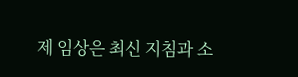제 임상은 최신 지침과 소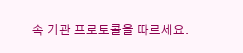속 기관 프로토콜을 따르세요.